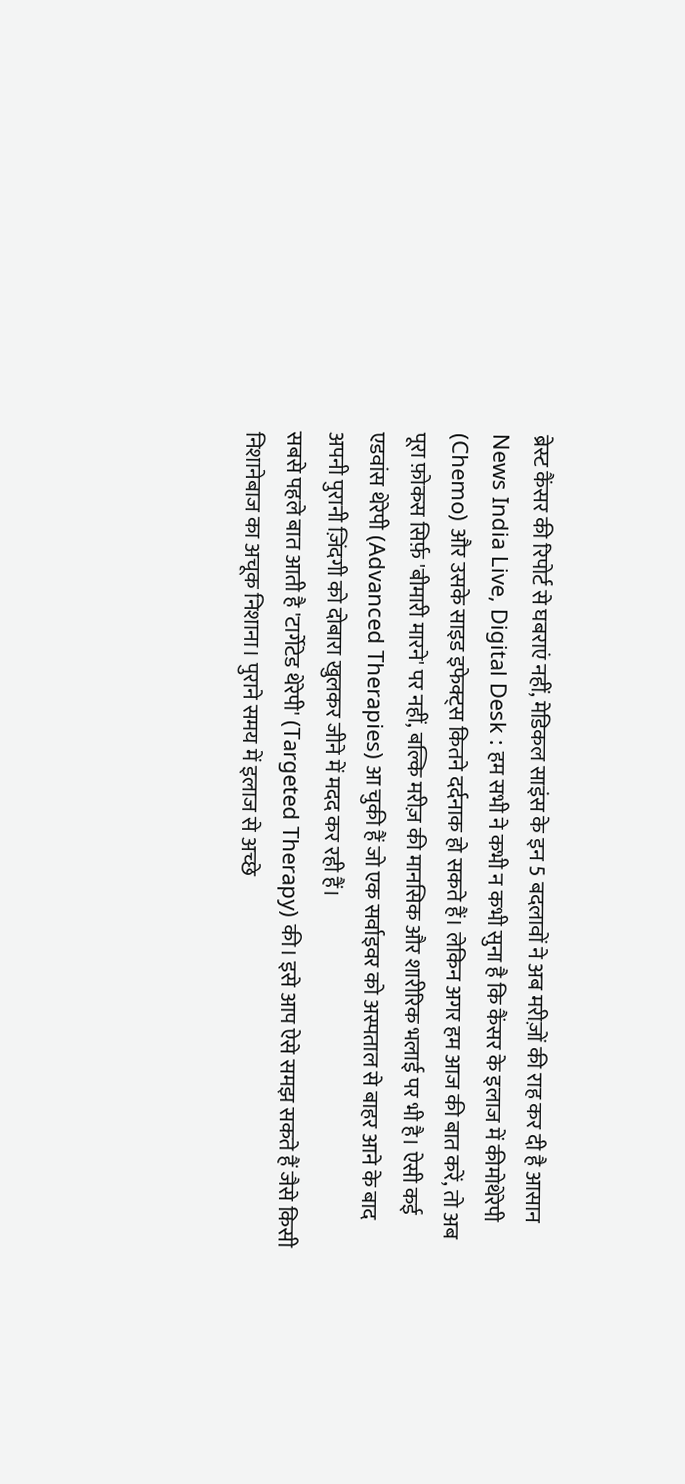ब्रेस्ट कैंसर की रिपोर्ट से घबराएं नहीं, मेडिकल साइंस के इन 5 बदलावों ने अब मरीज़ों की राह कर दी है आसान
News India Live, Digital Desk : हम सभी ने कभी न कभी सुना है कि कैंसर के इलाज में कीमोथेरेपी (Chemo) और उसके साइड इफेक्ट्स कितने दर्दनाक हो सकते हैं। लेकिन अगर हम आज की बात करें, तो अब पूरा फ़ोकस सिर्फ़ 'बीमारी मारने' पर नहीं, बल्कि मरीज़ की मानसिक और शारीरिक भलाई पर भी है। ऐसी कई एडवांस थेरेपी (Advanced Therapies) आ चुकी हैं जो एक सर्वाइवर को अस्पताल से बाहर आने के बाद अपनी पुरानी ज़िंदगी को दोबारा खुलकर जीने में मदद कर रही हैं।
सबसे पहले बात आती है 'टार्गेटेड थेरेपी' (Targeted Therapy) की। इसे आप ऐसे समझ सकते हैं जैसे किसी निशानेबाज का अचूक निशाना। पुराने समय में इलाज से अच्छे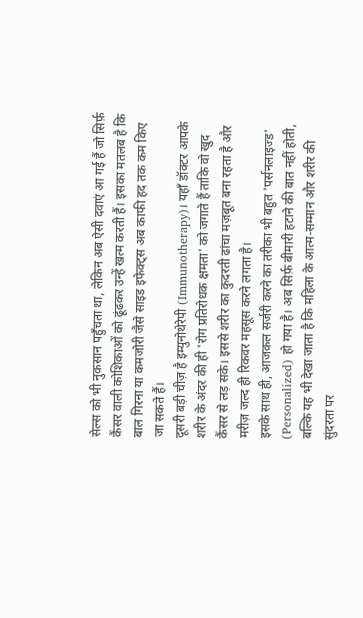सेल्स को भी नुकसान पहुँचता था, लेकिन अब ऐसी दवाएं आ गई हैं जो सिर्फ़ कैंसर वाली कोशिकाओं को ढूंढकर उन्हें खत्म करती हैं। इसका मतलब है कि बाल गिरना या कमजोरी जैसे साइड इफेक्ट्स अब काफी हद तक कम किए जा सकते हैं।
दूसरी बड़ी चीज़ है इम्युनोथेरेपी (Immunotherapy)। यहाँ डॉक्टर आपके शरीर के अंदर की ही 'रोग प्रतिरोधक क्षमता' को जगाते हैं ताकि वो खुद कैंसर से लड़ सके। इससे शरीर का कुदरती ढांचा मज़बूत बना रहता है और मरीज़ जल्द ही रिकवर महसूस करने लगता है।
इसके साथ ही, आजकल सर्जरी करने का तरीका भी बहुत 'पर्सनलाइज्ड' (Personalized) हो गया है। अब सिर्फ़ बीमारी हटाने की बात नहीं होती, बल्कि यह भी देखा जाता है कि महिला के आत्म-सम्मान और शरीर की सुंदरता पर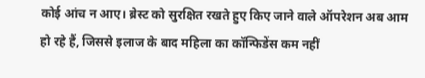कोई आंच न आए। ब्रेस्ट को सुरक्षित रखते हुए किए जाने वाले ऑपरेशन अब आम हो रहे हैं, जिससे इलाज के बाद महिला का कॉन्फिडेंस कम नहीं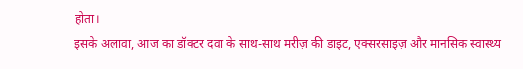होता।
इसके अलावा, आज का डॉक्टर दवा के साथ-साथ मरीज़ की डाइट, एक्सरसाइज़ और मानसिक स्वास्थ्य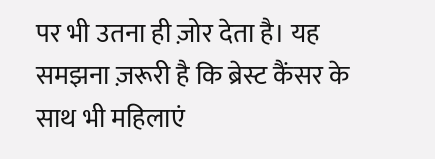पर भी उतना ही ज़ोर देता है। यह समझना ज़रूरी है कि ब्रेस्ट कैंसर के साथ भी महिलाएं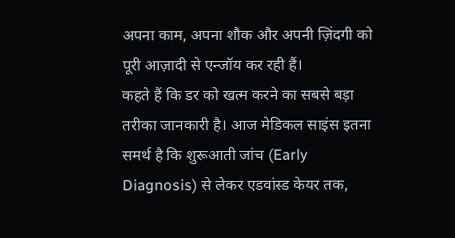अपना काम, अपना शौक और अपनी ज़िंदगी को पूरी आज़ादी से एन्जॉय कर रही हैं।
कहते हैं कि डर को खत्म करने का सबसे बड़ा तरीका जानकारी है। आज मेडिकल साइंस इतना समर्थ है कि शुरूआती जांच (Early Diagnosis) से लेकर एडवांस्ड केयर तक,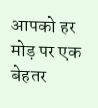आपको हर मोड़ पर एक बेहतर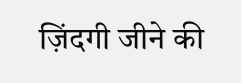ज़िंदगी जीने की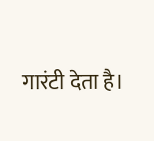गारंटी देता है।